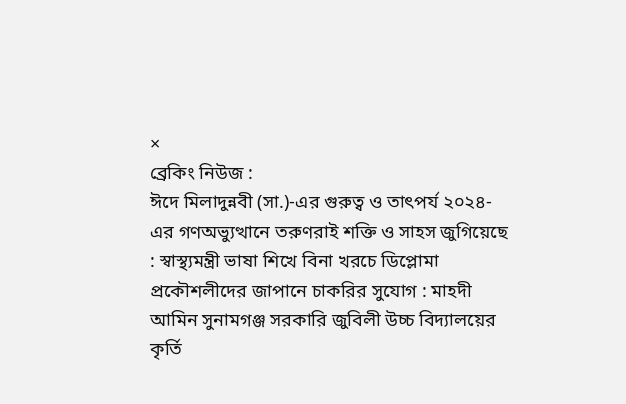×
ব্রেকিং নিউজ :
ঈদে মিলাদুন্নবী (সা.)-এর গুরুত্ব ও তাৎপর্য ২০২৪-এর গণঅভ্যুত্থানে তরুণরাই শক্তি ও সাহস জুগিয়েছে : স্বাস্থ্যমন্ত্রী ভাষা শিখে বিনা খরচে ডিপ্লোমা প্রকৌশলীদের জাপানে চাকরির সুযোগ : মাহদী আমিন সুনামগঞ্জ সরকারি জুবিলী উচ্চ বিদ্যালয়ের কৃর্তি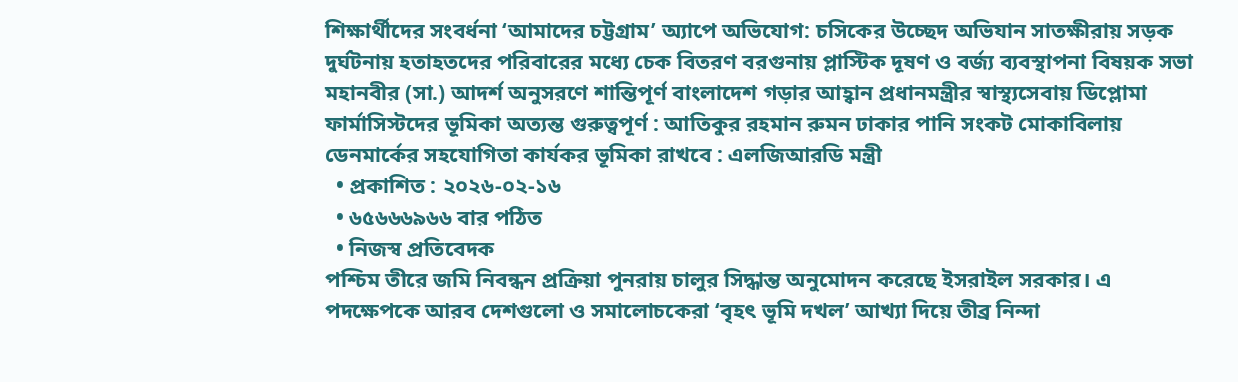শিক্ষার্থীদের সংবর্ধনা ‘আমাদের চট্টগ্রাম’ অ্যাপে অভিযোগ: চসিকের উচ্ছেদ অভিযান সাতক্ষীরায় সড়ক দুর্ঘটনায় হতাহতদের পরিবারের মধ্যে চেক বিতরণ বরগুনায় প্লাস্টিক দূষণ ও বর্জ্য ব্যবস্থাপনা বিষয়ক সভা মহানবীর (সা.) আদর্শ অনুসরণে শান্তিপূর্ণ বাংলাদেশ গড়ার আহ্বান প্রধানমন্ত্রীর স্বাস্থ্যসেবায় ডিপ্লোমা ফার্মাসিস্টদের ভূমিকা অত্যন্ত গুরুত্বপূর্ণ : আতিকুর রহমান রুমন ঢাকার পানি সংকট মোকাবিলায় ডেনমার্কের সহযোগিতা কার্যকর ভূমিকা রাখবে : এলজিআরডি মন্ত্রী
  • প্রকাশিত : ২০২৬-০২-১৬
  • ৬৫৬৬৬৯৬৬ বার পঠিত
  • নিজস্ব প্রতিবেদক
পশ্চিম তীরে জমি নিবন্ধন প্রক্রিয়া পুনরায় চালুর সিদ্ধান্ত অনুমোদন করেছে ইসরাইল সরকার। এ পদক্ষেপকে আরব দেশগুলো ও সমালোচকেরা ‘বৃহৎ ভূমি দখল’ আখ্যা দিয়ে তীব্র নিন্দা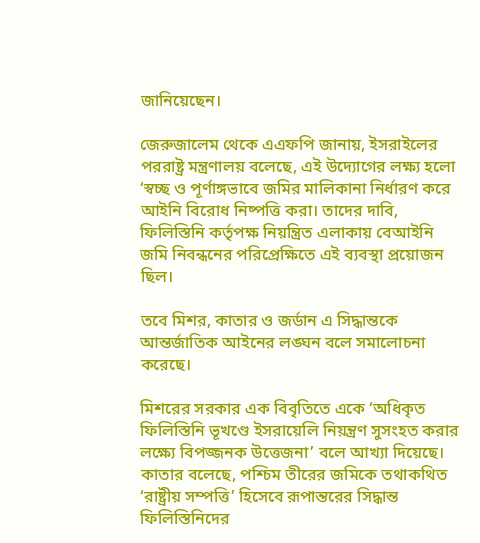জানিয়েছেন।

জেরুজালেম থেকে এএফপি জানায়, ইসরাইলের পররাষ্ট্র মন্ত্রণালয় বলেছে, এই উদ্যোগের লক্ষ্য হলো ‘স্বচ্ছ ও পূর্ণাঙ্গভাবে জমির মালিকানা নির্ধারণ করে আইনি বিরোধ নিষ্পত্তি করা। তাদের দাবি, ফিলিস্তিনি কর্তৃপক্ষ নিয়ন্ত্রিত এলাকায় বেআইনি জমি নিবন্ধনের পরিপ্রেক্ষিতে এই ব্যবস্থা প্রয়োজন ছিল।

তবে মিশর, কাতার ও জর্ডান এ সিদ্ধান্তকে আন্তর্জাতিক আইনের লঙ্ঘন বলে সমালোচনা করেছে।

মিশরের সরকার এক বিবৃতিতে একে ‘অধিকৃত ফিলিস্তিনি ভূখণ্ডে ইসরায়েলি নিয়ন্ত্রণ সুসংহত করার লক্ষ্যে বিপজ্জনক উত্তেজনা’ বলে আখ্যা দিয়েছে। কাতার বলেছে, পশ্চিম তীরের জমিকে তথাকথিত ‘রাষ্ট্রীয় সম্পত্তি’ হিসেবে রূপান্তরের সিদ্ধান্ত ফিলিস্তিনিদের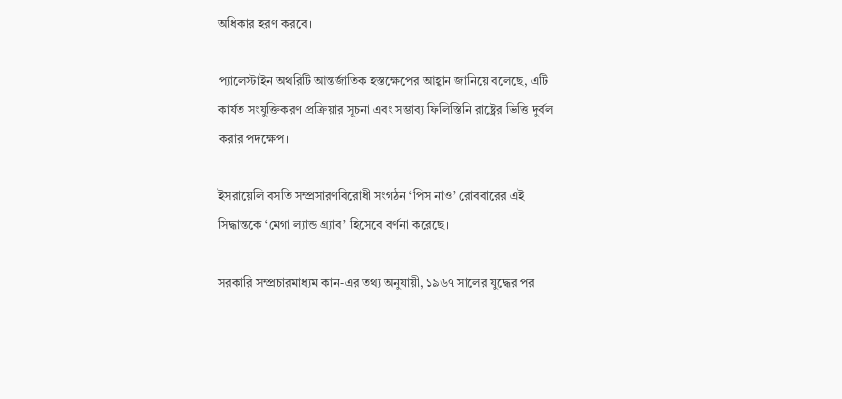অধিকার হরণ করবে।

প্যালেস্টাইন অথরিটি আন্তর্জাতিক হস্তক্ষেপের আহ্বান জানিয়ে বলেছে, এটি কার্যত সংযুক্তিকরণ প্রক্রিয়ার সূচনা এবং সম্ভাব্য ফিলিস্তিনি রাষ্ট্রের ভিত্তি দুর্বল করার পদক্ষেপ।

ইসরায়েলি বসতি সম্প্রসারণবিরোধী সংগঠন ‘পিস নাও’ রোববারের এই সিদ্ধান্তকে ‘মেগা ল্যান্ড গ্র্যাব’ হিসেবে বর্ণনা করেছে।

সরকারি সম্প্রচারমাধ্যম কান-এর তথ্য অনুযায়ী, ১৯৬৭ সালের যুদ্ধের পর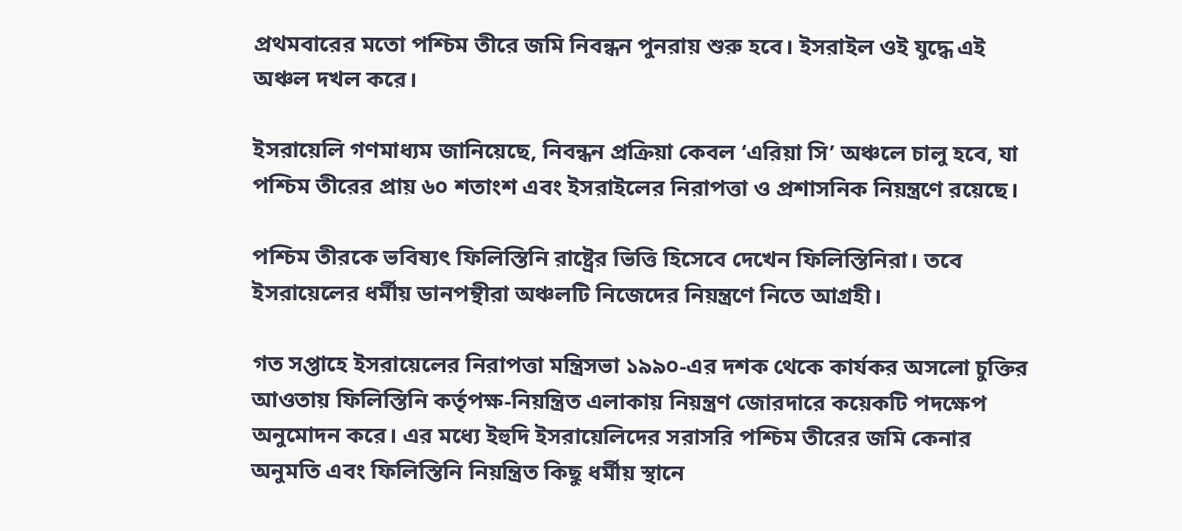প্রথমবারের মতো পশ্চিম তীরে জমি নিবন্ধন পুনরায় শুরু হবে। ইসরাইল ওই যুদ্ধে এই অঞ্চল দখল করে।

ইসরায়েলি গণমাধ্যম জানিয়েছে, নিবন্ধন প্রক্রিয়া কেবল ‘এরিয়া সি’ অঞ্চলে চালু হবে, যা পশ্চিম তীরের প্রায় ৬০ শতাংশ এবং ইসরাইলের নিরাপত্তা ও প্রশাসনিক নিয়ন্ত্রণে রয়েছে।

পশ্চিম তীরকে ভবিষ্যৎ ফিলিস্তিনি রাষ্ট্রের ভিত্তি হিসেবে দেখেন ফিলিস্তিনিরা। তবে ইসরায়েলের ধর্মীয় ডানপন্থীরা অঞ্চলটি নিজেদের নিয়ন্ত্রণে নিতে আগ্রহী।

গত সপ্তাহে ইসরায়েলের নিরাপত্তা মন্ত্রিসভা ১৯৯০-এর দশক থেকে কার্যকর অসলো চুক্তির আওতায় ফিলিস্তিনি কর্তৃপক্ষ-নিয়ন্ত্রিত এলাকায় নিয়ন্ত্রণ জোরদারে কয়েকটি পদক্ষেপ অনুমোদন করে। এর মধ্যে ইহুদি ইসরায়েলিদের সরাসরি পশ্চিম তীরের জমি কেনার অনুমতি এবং ফিলিস্তিনি নিয়ন্ত্রিত কিছু ধর্মীয় স্থানে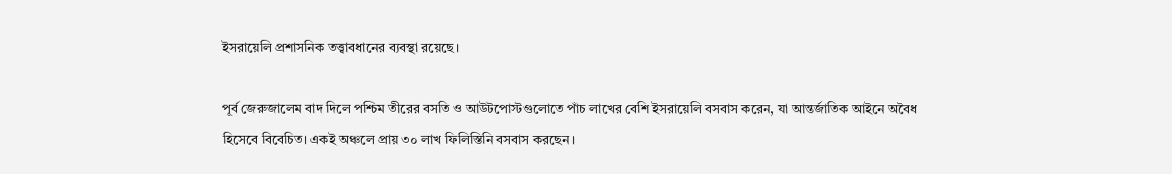ইসরায়েলি প্রশাসনিক তত্ত্বাবধানের ব্যবস্থা রয়েছে।

পূর্ব জেরুজালেম বাদ দিলে পশ্চিম তীরের বসতি ও আউটপোস্টগুলোতে পাঁচ লাখের বেশি ইসরায়েলি বসবাস করেন, যা আন্তর্জাতিক আইনে অবৈধ হিসেবে বিবেচিত। একই অঞ্চলে প্রায় ৩০ লাখ ফিলিস্তিনি বসবাস করছেন।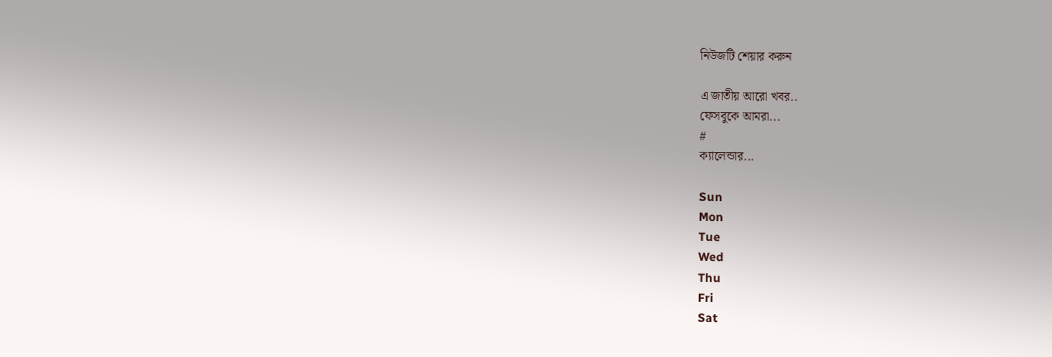নিউজটি শেয়ার করুন

এ জাতীয় আরো খবর..
ফেসবুকে আমরা...
#
ক্যালেন্ডার...

Sun
Mon
Tue
Wed
Thu
Fri
Sat